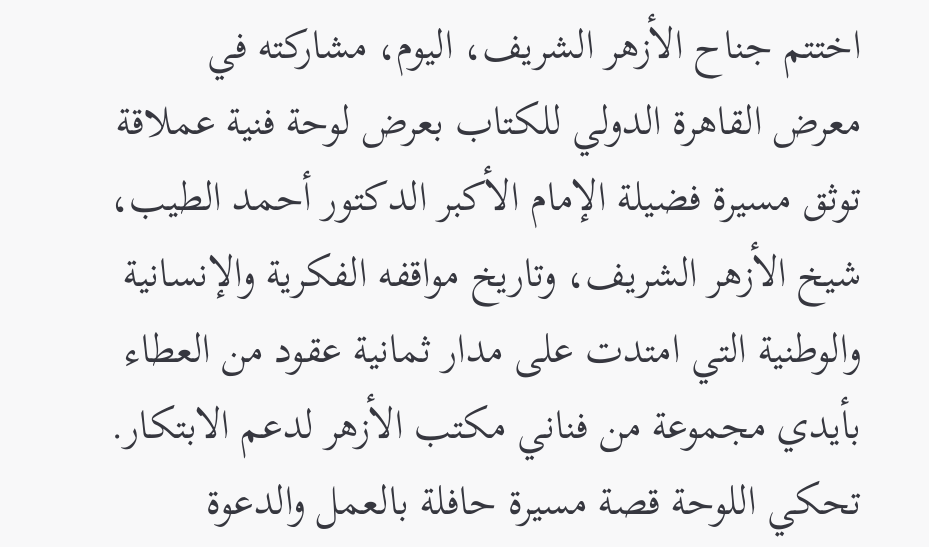اختتم جناح الأزهر الشريف، اليوم، مشاركته في معرض القاهرة الدولي للكتاب بعرض لوحة فنية عملاقة توثق مسيرة فضيلة الإمام الأكبر الدكتور أحمد الطيب، شيخ الأزهر الشريف، وتاريخ مواقفه الفكرية والإنسانية والوطنية التي امتدت على مدار ثمانية عقود من العطاء بأيدي مجموعة من فناني مكتب الأزهر لدعم الابتكار.
تحكي اللوحة قصة مسيرة حافلة بالعمل والدعوة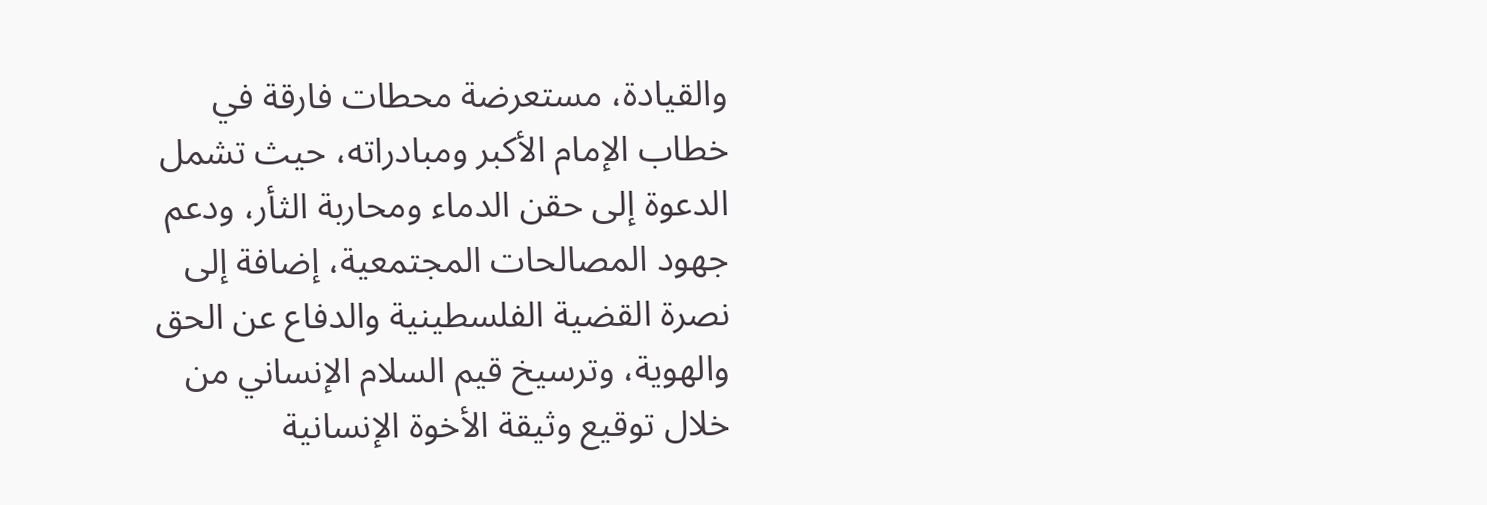والقيادة، مستعرضة محطات فارقة في خطاب الإمام الأكبر ومبادراته، حيث تشمل الدعوة إلى حقن الدماء ومحاربة الثأر، ودعم جهود المصالحات المجتمعية، إضافة إلى نصرة القضية الفلسطينية والدفاع عن الحق والهوية، وترسيخ قيم السلام الإنساني من خلال توقيع وثيقة الأخوة الإنسانية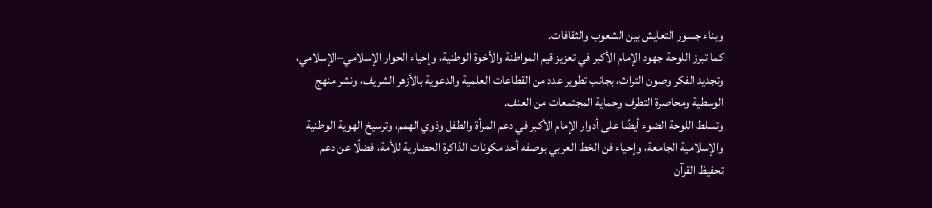وبناء جسور التعايش بين الشعوب والثقافات.
كما تبرز اللوحة جهود الإمام الأكبر في تعزيز قيم المواطنة والأخوة الوطنية، وإحياء الحوار الإسلامي–الإسلامي، وتجديد الفكر وصون التراث، بجانب تطوير عدد من القطاعات العلمية والدعوية بالأزهر الشريف، ونشر منهج الوسطية ومحاصرة التطرف وحماية المجتمعات من العنف.
وتسلط اللوحة الضوء أيضًا على أدوار الإمام الأكبر في دعم المرأة والطفل وذوي الهمم، وترسيخ الهوية الوطنية والإسلامية الجامعة، وإحياء فن الخط العربي بوصفه أحد مكونات الذاكرة الحضارية للأمة، فضلًا عن دعم تحفيظ القرآن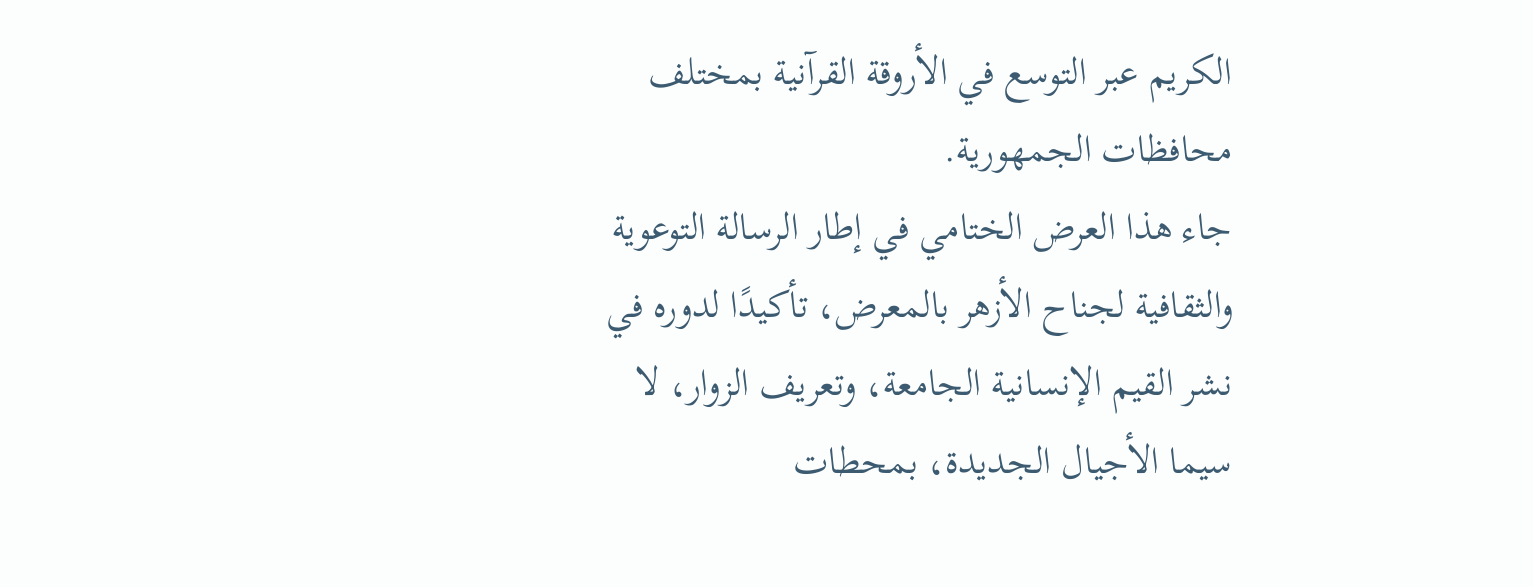الكريم عبر التوسع في الأروقة القرآنية بمختلف محافظات الجمهورية.
جاء هذا العرض الختامي في إطار الرسالة التوعوية والثقافية لجناح الأزهر بالمعرض، تأكيدًا لدوره في نشر القيم الإنسانية الجامعة، وتعريف الزوار، لا سيما الأجيال الجديدة، بمحطات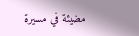مضيئة في مسيرة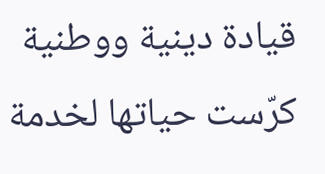قيادة دينية ووطنية كرّست حياتها لخدمة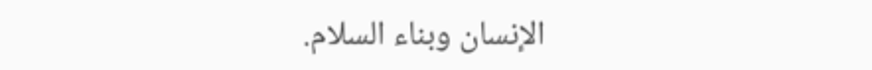الإنسان وبناء السلام.